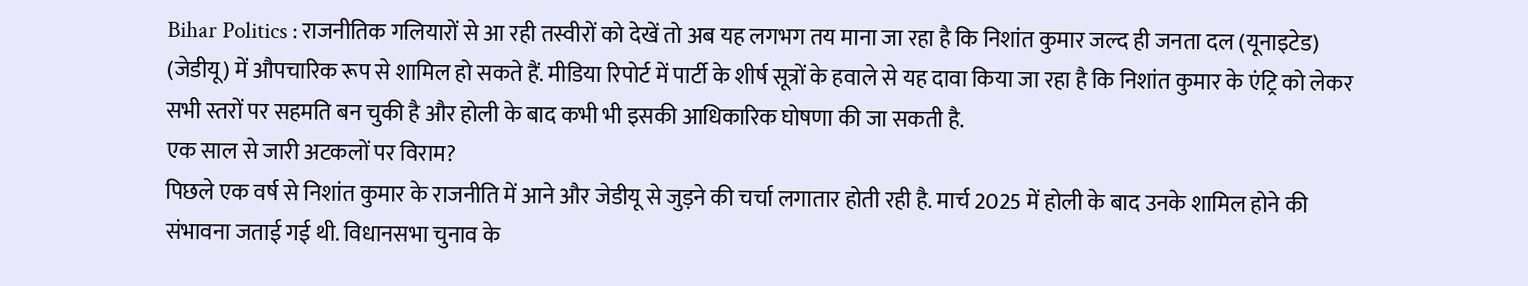Bihar Politics : राजनीतिक गलियारों से आ रही तस्वीरों को देखें तो अब यह लगभग तय माना जा रहा है कि निशांत कुमार जल्द ही जनता दल (यूनाइटेड) (जेडीयू) में औपचारिक रूप से शामिल हो सकते हैं. मीडिया रिपोर्ट में पार्टी के शीर्ष सूत्रों के हवाले से यह दावा किया जा रहा है कि निशांत कुमार के एंट्रि को लेकर सभी स्तरों पर सहमति बन चुकी है और होली के बाद कभी भी इसकी आधिकारिक घोषणा की जा सकती है.
एक साल से जारी अटकलों पर विराम?
पिछले एक वर्ष से निशांत कुमार के राजनीति में आने और जेडीयू से जुड़ने की चर्चा लगातार होती रही है. मार्च 2025 में होली के बाद उनके शामिल होने की संभावना जताई गई थी. विधानसभा चुनाव के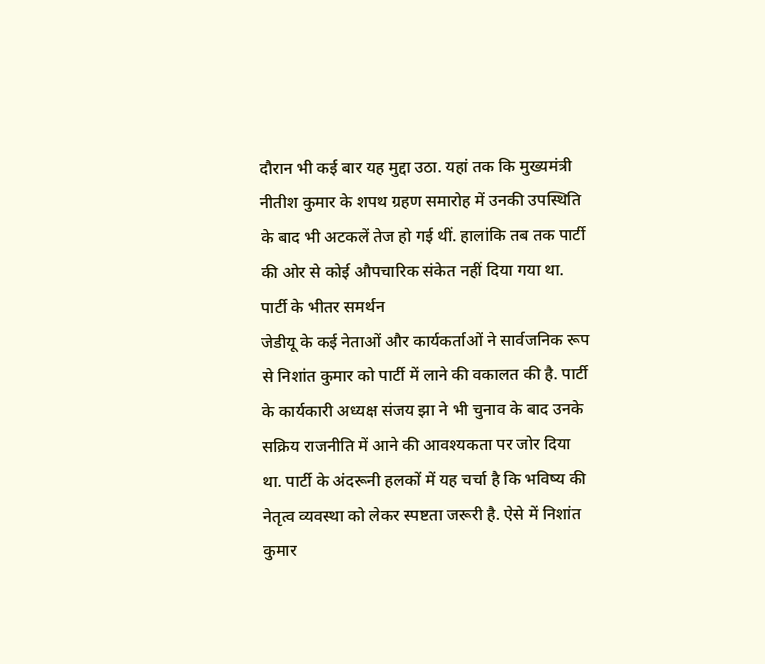दौरान भी कई बार यह मुद्दा उठा. यहां तक कि मुख्यमंत्री नीतीश कुमार के शपथ ग्रहण समारोह में उनकी उपस्थिति के बाद भी अटकलें तेज हो गई थीं. हालांकि तब तक पार्टी की ओर से कोई औपचारिक संकेत नहीं दिया गया था.
पार्टी के भीतर समर्थन
जेडीयू के कई नेताओं और कार्यकर्ताओं ने सार्वजनिक रूप से निशांत कुमार को पार्टी में लाने की वकालत की है. पार्टी के कार्यकारी अध्यक्ष संजय झा ने भी चुनाव के बाद उनके सक्रिय राजनीति में आने की आवश्यकता पर जोर दिया था. पार्टी के अंदरूनी हलकों में यह चर्चा है कि भविष्य की नेतृत्व व्यवस्था को लेकर स्पष्टता जरूरी है. ऐसे में निशांत कुमार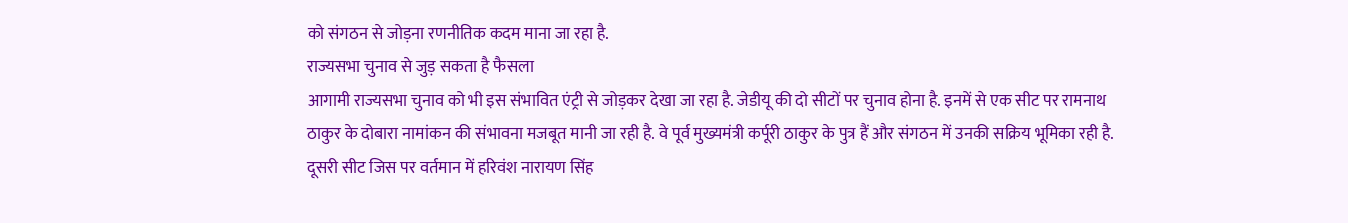को संगठन से जोड़ना रणनीतिक कदम माना जा रहा है.
राज्यसभा चुनाव से जुड़ सकता है फैसला
आगामी राज्यसभा चुनाव को भी इस संभावित एंट्री से जोड़कर देखा जा रहा है. जेडीयू की दो सीटों पर चुनाव होना है. इनमें से एक सीट पर रामनाथ ठाकुर के दोबारा नामांकन की संभावना मजबूत मानी जा रही है. वे पूर्व मुख्यमंत्री कर्पूरी ठाकुर के पुत्र हैं और संगठन में उनकी सक्रिय भूमिका रही है. दूसरी सीट जिस पर वर्तमान में हरिवंश नारायण सिंह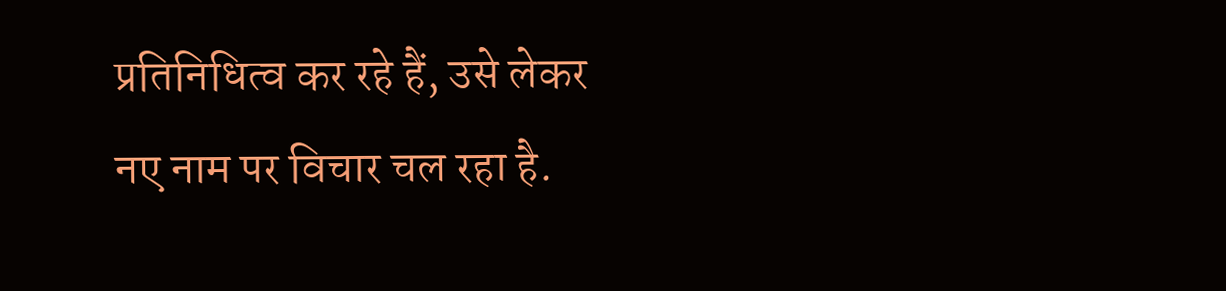प्रतिनिधित्व कर रहे हैं, उसे लेकर नए नाम पर विचार चल रहा है.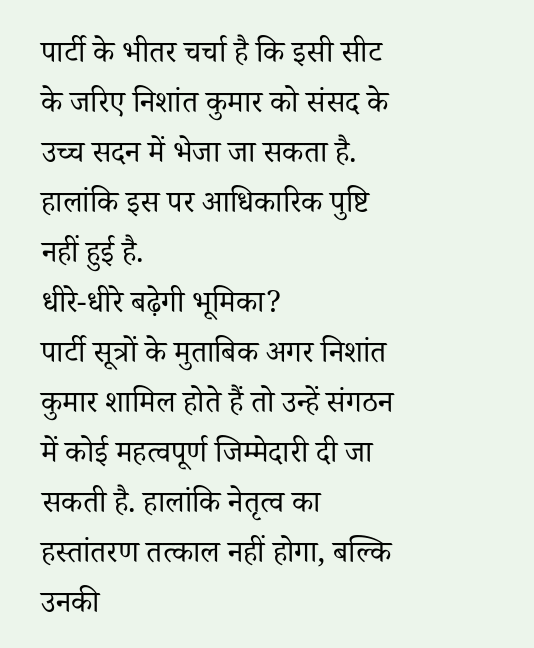पार्टी के भीतर चर्चा है कि इसी सीट के जरिए निशांत कुमार को संसद के उच्च सदन में भेजा जा सकता है. हालांकि इस पर आधिकारिक पुष्टि नहीं हुई है.
धीरे-धीरे बढ़ेगी भूमिका?
पार्टी सूत्रों के मुताबिक अगर निशांत कुमार शामिल होते हैं तो उन्हें संगठन में कोई महत्वपूर्ण जिम्मेदारी दी जा सकती है. हालांकि नेतृत्व का हस्तांतरण तत्काल नहीं होगा, बल्कि उनकी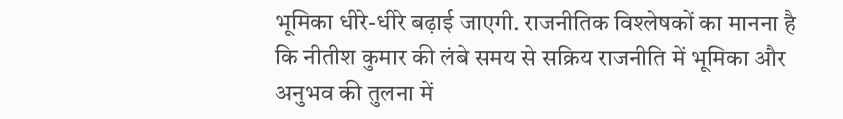भूमिका धीरे-धीरे बढ़ाई जाएगी. राजनीतिक विश्लेषकों का मानना है कि नीतीश कुमार की लंबे समय से सक्रिय राजनीति में भूमिका और अनुभव की तुलना में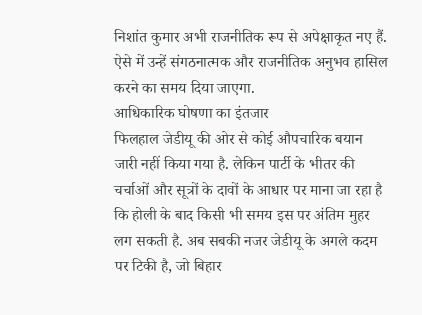निशांत कुमार अभी राजनीतिक रूप से अपेक्षाकृत नए हैं. ऐसे में उन्हें संगठनात्मक और राजनीतिक अनुभव हासिल करने का समय दिया जाएगा.
आधिकारिक घोषणा का इंतजार
फिलहाल जेडीयू की ओर से कोई औपचारिक बयान जारी नहीं किया गया है. लेकिन पार्टी के भीतर की चर्चाओं और सूत्रों के दावों के आधार पर माना जा रहा है कि होली के बाद किसी भी समय इस पर अंतिम मुहर लग सकती है. अब सबकी नजर जेडीयू के अगले कदम पर टिकी है, जो बिहार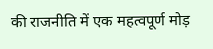की राजनीति में एक महत्वपूर्ण मोड़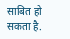साबित हो सकता है.